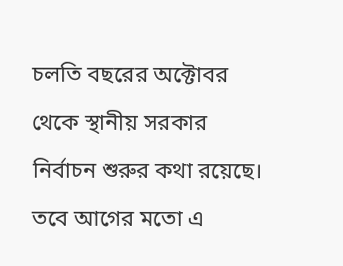চলতি বছরের অক্টোবর থেকে স্থানীয় সরকার নির্বাচন শুরুর কথা রয়েছে। তবে আগের মতো এ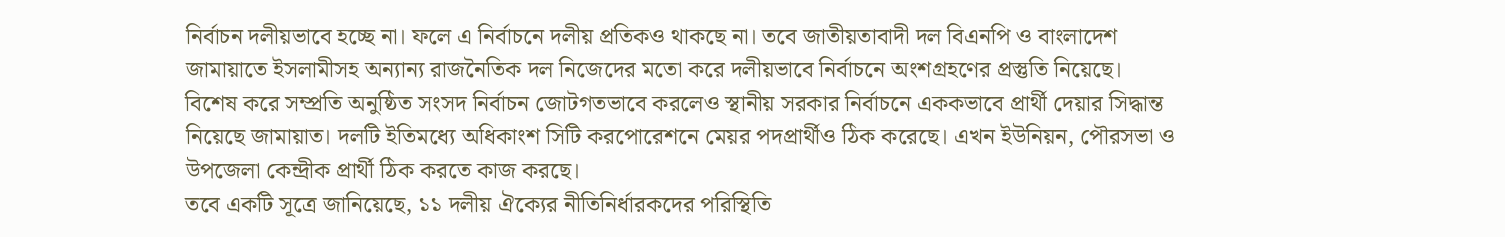নির্বাচন দলীয়ভাবে হচ্ছে না। ফলে এ নির্বাচনে দলীয় প্রতিকও থাকছে না। তবে জাতীয়তাবাদী দল বিএনপি ও বাংলাদেশ জামায়াতে ইসলামীসহ অন্যান্য রাজনৈতিক দল নিজেদের মতো করে দলীয়ভাবে নির্বাচনে অংশগ্রহণের প্রস্তুতি নিয়েছে।
বিশেষ করে সম্প্রতি অনুষ্ঠিত সংসদ নির্বাচন জোটগতভাবে করলেও স্থানীয় সরকার নির্বাচনে এককভাবে প্রার্থী দেয়ার সিদ্ধান্ত নিয়েছে জামায়াত। দলটি ইতিমধ্যে অধিকাংশ সিটি করপোরেশনে মেয়র পদপ্রার্থীও ঠিক করেছে। এখন ইউনিয়ন, পৌরসভা ও উপজেলা কেন্দ্রীক প্রার্থী ঠিক করতে কাজ করছে।
তবে একটি সূত্রে জানিয়েছে, ১১ দলীয় ঐক্যের নীতিনির্ধারকদের পরিস্থিতি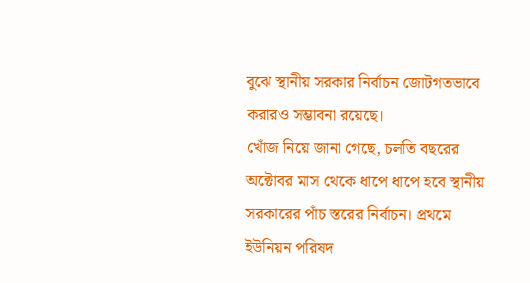বুঝে স্থানীয় সরকার নির্বাচন জোটগতভাবে করারও সম্ভাবনা রয়েছে।
খোঁজ নিয়ে জানা গেছে, চলতি বছরের অক্টোবর মাস থেকে ধাপে ধাপে হবে স্থানীয় সরকারের পাঁচ স্তরের নির্বাচন। প্রথমে ইউনিয়ন পরিষদ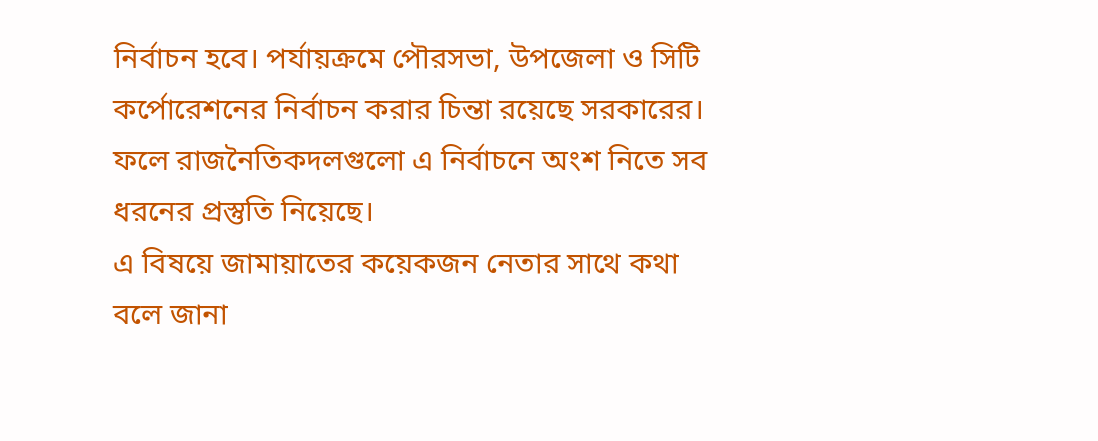নির্বাচন হবে। পর্যায়ক্রমে পৌরসভা, উপজেলা ও সিটি কর্পোরেশনের নির্বাচন করার চিন্তা রয়েছে সরকারের। ফলে রাজনৈতিকদলগুলো এ নির্বাচনে অংশ নিতে সব ধরনের প্রস্তুতি নিয়েছে।
এ বিষয়ে জামায়াতের কয়েকজন নেতার সাথে কথা বলে জানা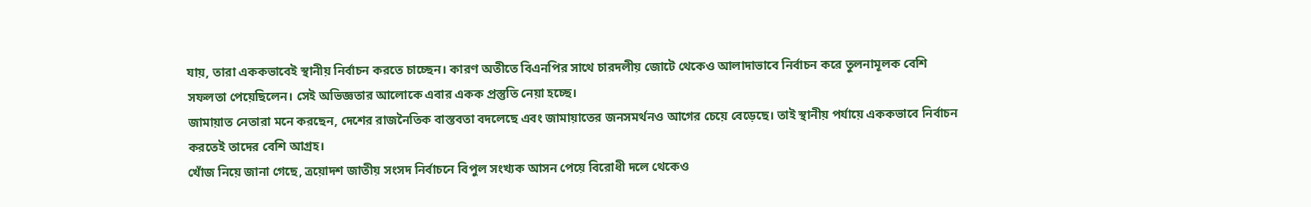যায়, তারা এককভাবেই স্থানীয় নির্বাচন করতে চাচ্ছেন। কারণ অতীতে বিএনপির সাথে চারদলীয় জোটে থেকেও আলাদাভাবে নির্বাচন করে তুলনামূলক বেশি সফলতা পেয়েছিলেন। সেই অভিজ্ঞতার আলোকে এবার একক প্রস্তুতি নেয়া হচ্ছে।
জামায়াত নেতারা মনে করছেন, দেশের রাজনৈতিক বাস্তবতা বদলেছে এবং জামায়াতের জনসমর্থনও আগের চেয়ে বেড়েছে। তাই স্থানীয় পর্যায়ে এককভাবে নির্বাচন করতেই তাদের বেশি আগ্রহ।
খোঁজ নিয়ে জানা গেছে, ত্রয়োদশ জাতীয় সংসদ নির্বাচনে বিপুল সংখ্যক আসন পেয়ে বিরোধী দলে থেকেও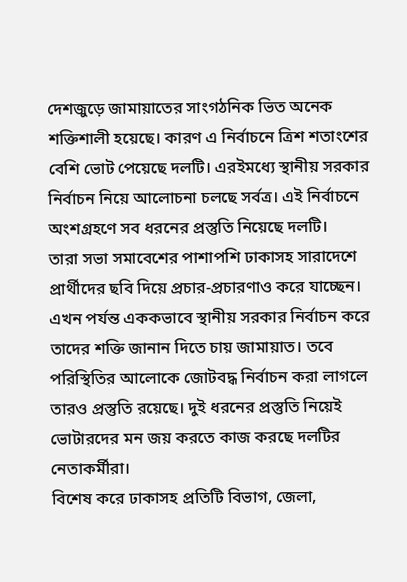দেশজুড়ে জামায়াতের সাংগঠনিক ভিত অনেক শক্তিশালী হয়েছে। কারণ এ নির্বাচনে ত্রিশ শতাংশের বেশি ভোট পেয়েছে দলটি। এরইমধ্যে স্থানীয় সরকার নির্বাচন নিয়ে আলোচনা চলছে সর্বত্র। এই নির্বাচনে অংশগ্রহণে সব ধরনের প্রস্তুতি নিয়েছে দলটি।
তারা সভা সমাবেশের পাশাপশি ঢাকাসহ সারাদেশে প্রার্থীদের ছবি দিয়ে প্রচার-প্রচারণাও করে যাচ্ছেন। এখন পর্যন্ত এককভাবে স্থানীয় সরকার নির্বাচন করে তাদের শক্তি জানান দিতে চায় জামায়াত। তবে পরিস্থিতির আলোকে জোটবদ্ধ নির্বাচন করা লাগলে তারও প্রস্তুতি রয়েছে। দুই ধরনের প্রস্তুতি নিয়েই ভোটারদের মন জয় করতে কাজ করছে দলটির নেতাকর্মীরা।
বিশেষ করে ঢাকাসহ প্রতিটি বিভাগ, জেলা,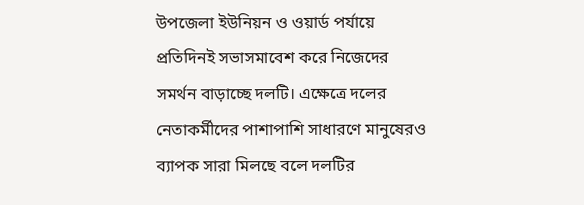উপজেলা ইউনিয়ন ও ওয়ার্ড পর্যায়ে প্রতিদিনই সভাসমাবেশ করে নিজেদের সমর্থন বাড়াচ্ছে দলটি। এক্ষেত্রে দলের নেতাকর্মীদের পাশাপাশি সাধারণে মানুষেরও ব্যাপক সারা মিলছে বলে দলটির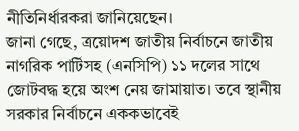নীতিনির্ধারকরা জানিয়েছেন।
জানা গেছে, ত্রয়োদশ জাতীয় নির্বাচনে জাতীয় নাগরিক পার্টিসহ (এনসিপি) ১১ দলের সাথে জোটবদ্ধ হয়ে অংশ নেয় জামায়াত। তবে স্থানীয় সরকার নির্বাচনে এককভাবেই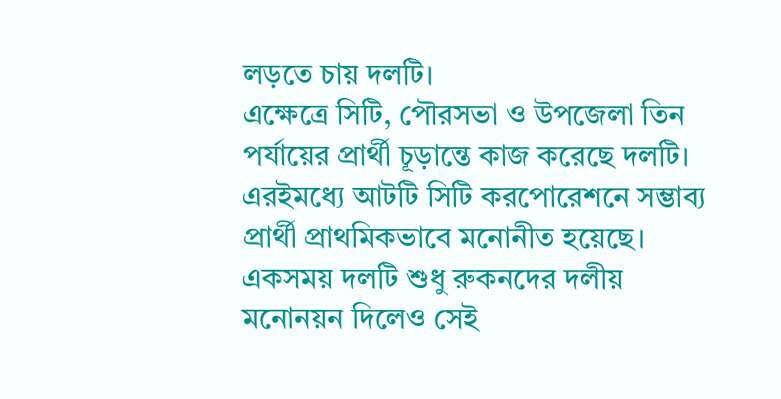লড়তে চায় দলটি।
এক্ষেত্রে সিটি, পৌরসভা ও উপজেলা তিন পর্যায়ের প্রার্থী চূড়ান্তে কাজ করেছে দলটি। এরইমধ্যে আটটি সিটি করপোরেশনে সম্ভাব্য প্রার্থী প্রাথমিকভাবে মনোনীত হয়েছে। একসময় দলটি শুধু রুকনদের দলীয় মনোনয়ন দিলেও সেই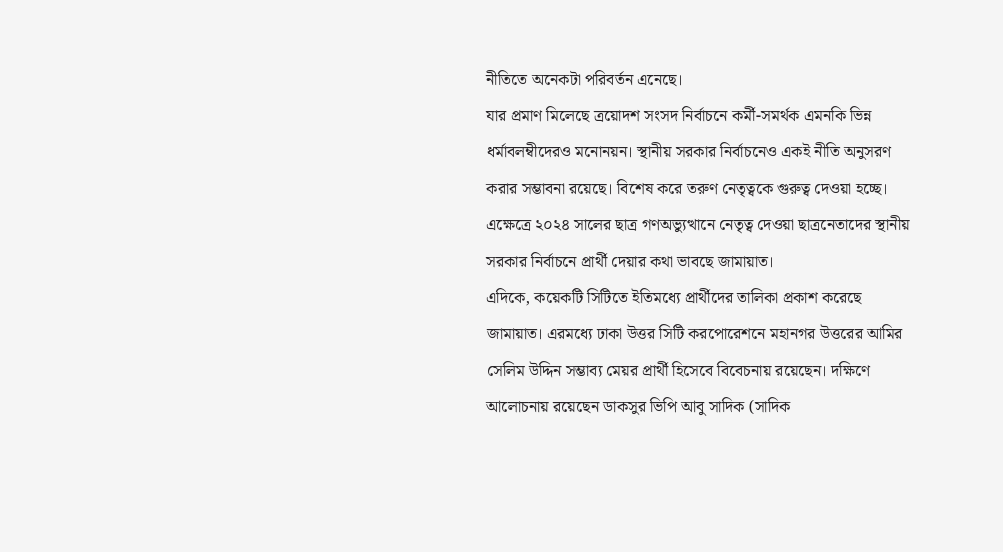নীতিতে অনেকটা পরিবর্তন এনেছে।
যার প্রমাণ মিলেছে ত্রয়োদশ সংসদ নির্বাচনে কর্মী-সমর্থক এমনকি ভিন্ন ধর্মাবলম্বীদেরও মনোনয়ন। স্থানীয় সরকার নির্বাচনেও একই নীতি অনুসরণ করার সম্ভাবনা রয়েছে। বিশেষ করে তরুণ নেতৃত্বকে গুরুত্ব দেওয়া হচ্ছে। এক্ষেত্রে ২০২৪ সালের ছাত্র গণঅভ্যুত্থানে নেতৃত্ব দেওয়া ছাত্রনেতাদের স্থানীয় সরকার নির্বাচনে প্রার্থী দেয়ার কথা ভাবছে জামায়াত।
এদিকে, কয়েকটি সিটিতে ইতিমধ্যে প্রার্থীদের তালিকা প্রকাশ করেছে জামায়াত। এরমধ্যে ঢাকা উত্তর সিটি করপোরেশনে মহানগর উত্তরের আমির সেলিম উদ্দিন সম্ভাব্য মেয়র প্রার্থী হিসেবে বিবেচনায় রয়েছেন। দক্ষিণে আলোচনায় রয়েছেন ডাকসুর ভিপি আবু সাদিক (সাদিক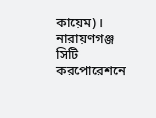কায়েম)। নারায়ণগঞ্জ সিটি করপোরেশনে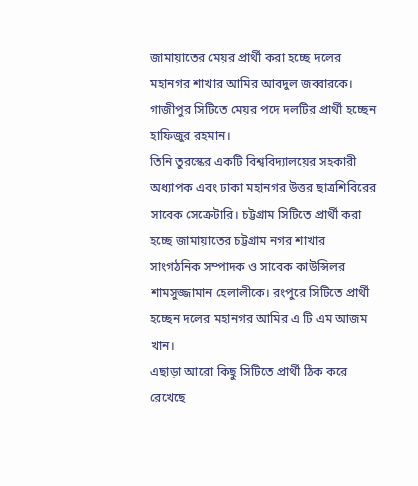জামায়াতের মেয়র প্রার্থী করা হচ্ছে দলের মহানগর শাখার আমির আবদুল জব্বারকে। গাজীপুর সিটিতে মেয়র পদে দলটির প্রার্থী হচ্ছেন হাফিজুর রহমান।
তিনি তুরস্কের একটি বিশ্ববিদ্যালয়ের সহকারী অধ্যাপক এবং ঢাকা মহানগর উত্তর ছাত্রশিবিরের সাবেক সেক্রেটারি। চট্টগ্রাম সিটিতে প্রার্থী করা হচ্ছে জামায়াতের চট্টগ্রাম নগর শাখার সাংগঠনিক সম্পাদক ও সাবেক কাউন্সিলর শামসুজ্জামান হেলালীকে। রংপুরে সিটিতে প্রার্থী হচ্ছেন দলের মহানগর আমির এ টি এম আজম খান।
এছাড়া আরো কিছু সিটিতে প্রার্থী ঠিক করে রেখেছে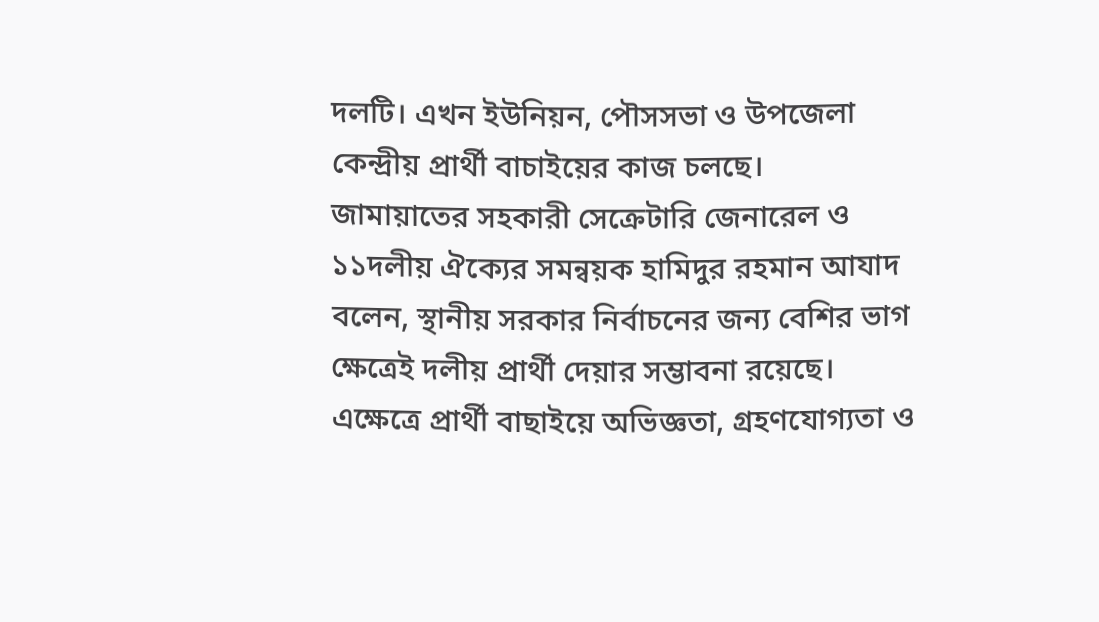দলটি। এখন ইউনিয়ন, পৌসসভা ও উপজেলা কেন্দ্রীয় প্রার্থী বাচাইয়ের কাজ চলছে।
জামায়াতের সহকারী সেক্রেটারি জেনারেল ও ১১দলীয় ঐক্যের সমন্বয়ক হামিদুর রহমান আযাদ বলেন, স্থানীয় সরকার নির্বাচনের জন্য বেশির ভাগ ক্ষেত্রেই দলীয় প্রার্থী দেয়ার সম্ভাবনা রয়েছে।
এক্ষেত্রে প্রার্থী বাছাইয়ে অভিজ্ঞতা, গ্রহণযোগ্যতা ও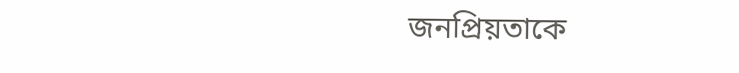জনপ্রিয়তাকে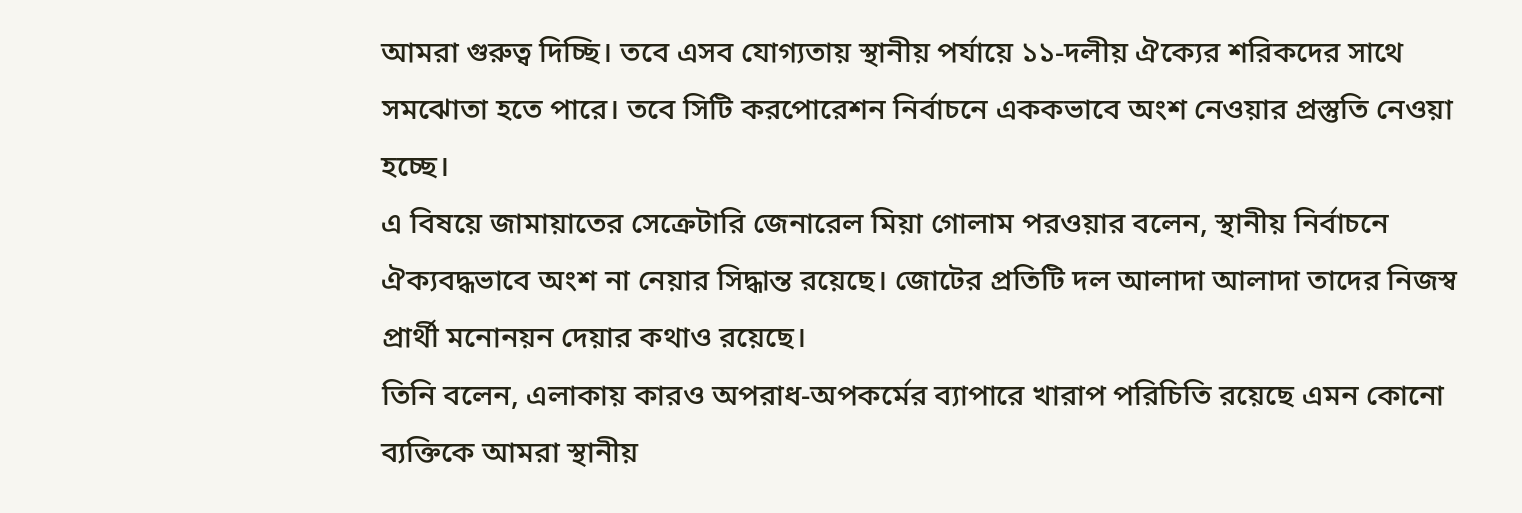আমরা গুরুত্ব দিচ্ছি। তবে এসব যোগ্যতায় স্থানীয় পর্যায়ে ১১-দলীয় ঐক্যের শরিকদের সাথে সমঝোতা হতে পারে। তবে সিটি করপোরেশন নির্বাচনে এককভাবে অংশ নেওয়ার প্রস্তুতি নেওয়া হচ্ছে।
এ বিষয়ে জামায়াতের সেক্রেটারি জেনারেল মিয়া গোলাম পরওয়ার বলেন, স্থানীয় নির্বাচনে ঐক্যবদ্ধভাবে অংশ না নেয়ার সিদ্ধান্ত রয়েছে। জোটের প্রতিটি দল আলাদা আলাদা তাদের নিজস্ব প্রার্থী মনোনয়ন দেয়ার কথাও রয়েছে।
তিনি বলেন, এলাকায় কারও অপরাধ-অপকর্মের ব্যাপারে খারাপ পরিচিতি রয়েছে এমন কোনো ব্যক্তিকে আমরা স্থানীয়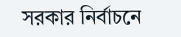সরকার নির্বাচনে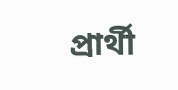প্রার্থী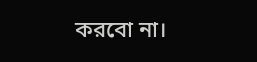করবো না।